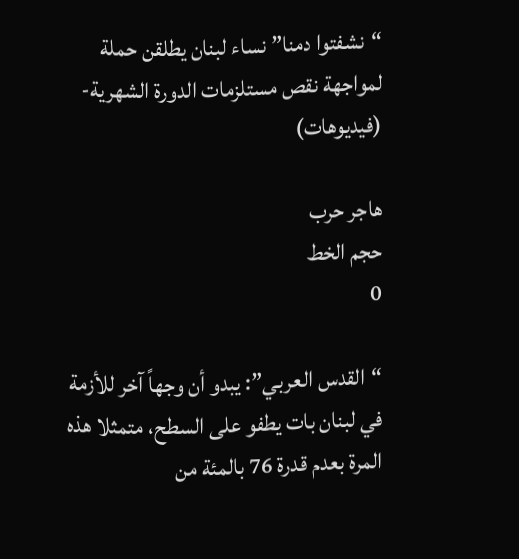“نشفتوا دمنا” نساء لبنان يطلقن حملة لمواجهة نقص مستلزمات الدورة الشهرية- (فيديوهات)

هاجر حرب
حجم الخط
0

“القدس العربي”: يبدو أن وجهاً آخر للأزمة في لبنان بات يطفو على السطح، متمثلا هذه المرة بعدم قدرة 76 بالمئة من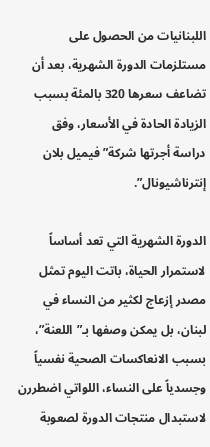اللبنانيات من الحصول على مستلزمات الدورة الشهرية، بعد أن تضاعف سعرها 320 بالمئة بسبب الزيادة الحادة في الأسعار، وفق دراسة أجرتها شركة” فيميل بلان إنترناشيونال”.

الدورة الشهرية التي تعد أساساً لاستمرار الحياة، باتت اليوم تمثل مصدر إزعاج لكثير من النساء في لبنان، بل يمكن وصفها بـ”اللعنة”، بسبب الانعاكسات الصحية نفسياً وجسدياً على النساء، اللواتي اضطررن لاستبدال منتجات الدورة لصعوبة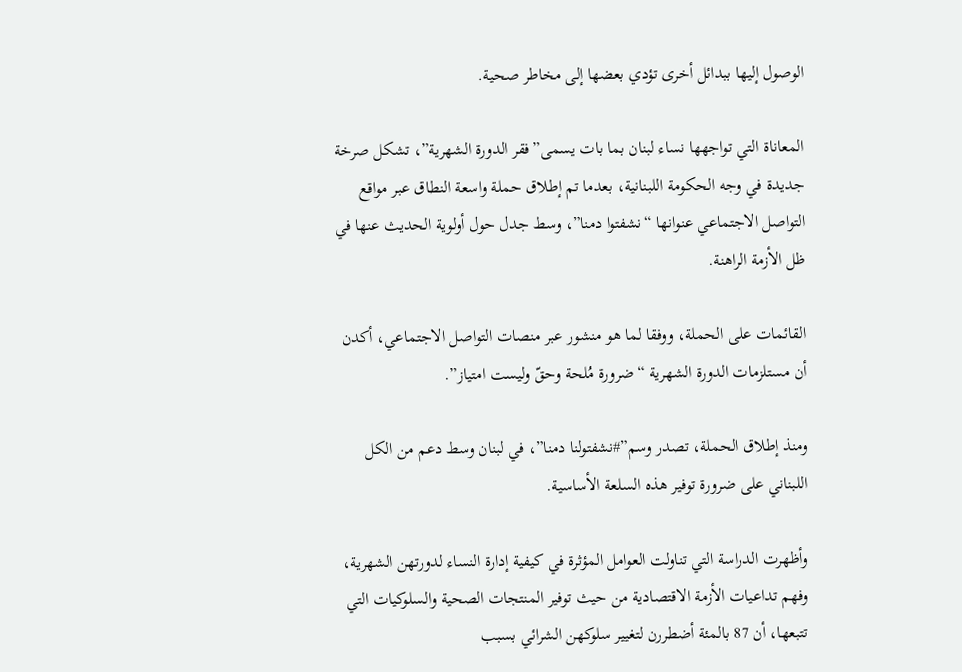الوصول إليها ببدائل أخرى تؤدي بعضها إلى مخاطر صحية.

المعاناة التي تواجهها نساء لبنان بما بات يسمى”فقر الدورة الشهرية”، تشكل صرخة جديدة في وجه الحكومة اللبنانية، بعدما تم إطلاق حملة واسعة النطاق عبر مواقع التواصل الاجتماعي عنوانها “نشفتوا دمنا”، وسط جدل حول أولوية الحديث عنها في ظل الأزمة الراهنة.

القائمات على الحملة، ووفقا لما هو منشور عبر منصات التواصل الاجتماعي، أكدن أن مستلزمات الدورة الشهرية “ضرورة مُلحة وحقّ وليست امتياز”.

ومنذ إطلاق الحملة، تصدر وسم”#نشفتولنا دمنا”، في لبنان وسط دعم من الكل اللبناني على ضرورة توفير هذه السلعة الأساسية.

وأظهرت الدراسة التي تناولت العوامل المؤثرة في كيفية إدارة النساء لدورتهن الشهرية، وفهم تداعيات الأزمة الاقتصادية من حيث توفير المنتجات الصحية والسلوكيات التي تتبعها، أن 87 بالمئة أضطررن لتغيير سلوكهن الشرائي بسبب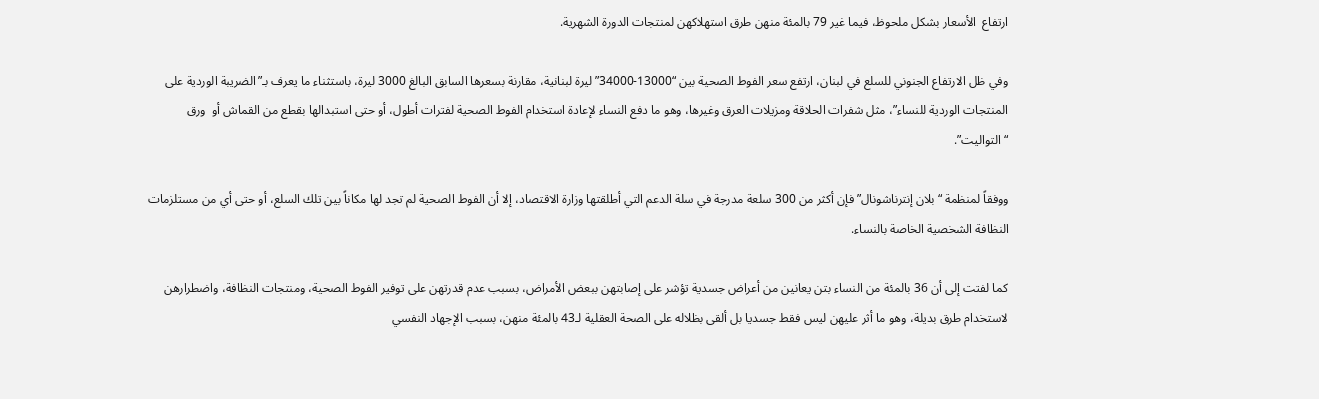ارتفاع  الأسعار بشكل ملحوظ، فيما غير 79 بالمئة منهن طرق استهلاكهن لمنتجات الدورة الشهرية.

وفي ظل الارتفاع الجنوني للسلع في لبنان، ارتفع سعر الفوط الصحية بين “13000-34000” ليرة لبنانية، مقارنة بسعرها السابق البالغ 3000 ليرة، باستثناء ما يعرف بـ”الضريبة الوردية على المنتجات الوردية للنساء”، مثل شفرات الحلاقة ومزيلات العرق وغيرها، وهو ما دفع النساء لإعادة استخدام الفوط الصحية لفترات أطول، أو حتى استبدالها بقطع من القماش أو  ورق “التواليت”.

ووفقاً لمنظمة “بلان إنترناشونال” فإن أكثر من 300 سلعة مدرجة في سلة الدعم التي أطلقتها وزارة الاقتصاد، إلا أن الفوط الصحية لم تجد لها مكاناً بين تلك السلع، أو حتى أي من مستلزمات النظافة الشخصية الخاصة بالنساء.

كما لفتت إلى أن 36 بالمئة من النساء بتن يعانين من أعراض جسدية تؤشر على إصابتهن ببعض الأمراض، بسبب عدم قدرتهن على توفير الفوط الصحية، ومنتجات النظافة، واضطرارهن لاستخدام طرق بديلة، وهو ما أثر عليهن ليس فقط جسديا بل ألقى بظلاله على الصحة العقلية لـ43 بالمئة منهن، بسبب الإجهاد النفسي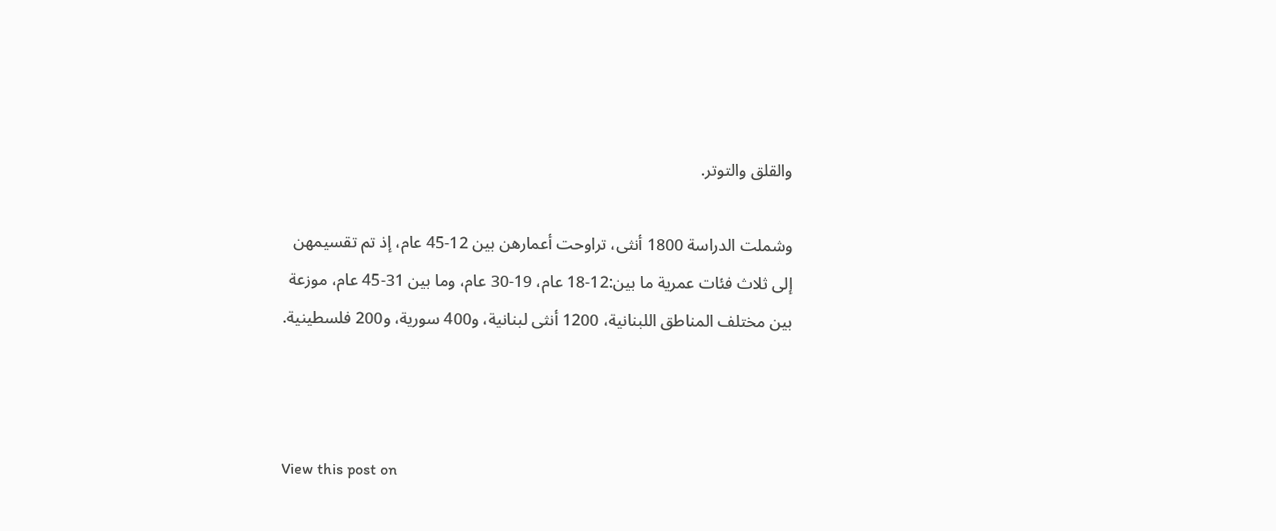والقلق والتوتر.

وشملت الدراسة 1800 أنثى، تراوحت أعمارهن بين 12-45 عام، إذ تم تقسيمهن إلى ثلاث فئات عمرية ما بين:12-18 عام، 19-30 عام، وما بين 31-45 عام، موزعة بين مختلف المناطق اللبنانية، 1200 أنثى لبنانية، و400 سورية، و200 فلسطينية.



View this post on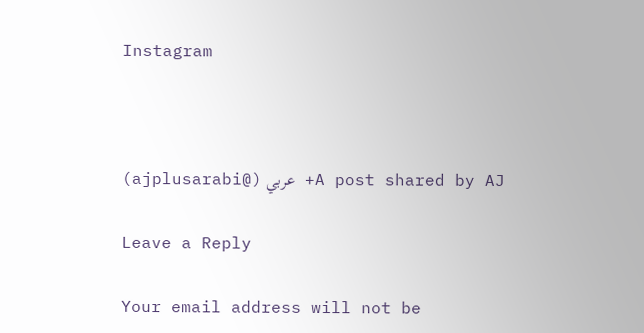Instagram



A post shared by AJ+ عربي (@ajplusarabi)

Leave a Reply

Your email address will not be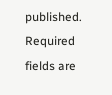published. Required fields are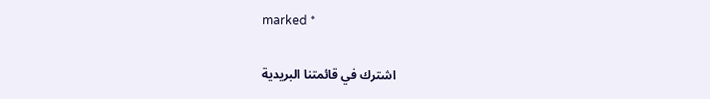marked *

اشترك في قائمتنا البريدية